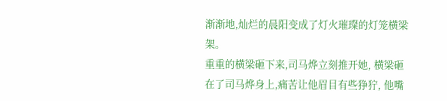渐渐地,灿烂的晨阳变成了灯火璀璨的灯笼横梁架。
重重的横梁砸下来,司马烨立刻推开她, 横梁砸在了司马烨身上,痛苦让他眉目有些狰狞, 他嘴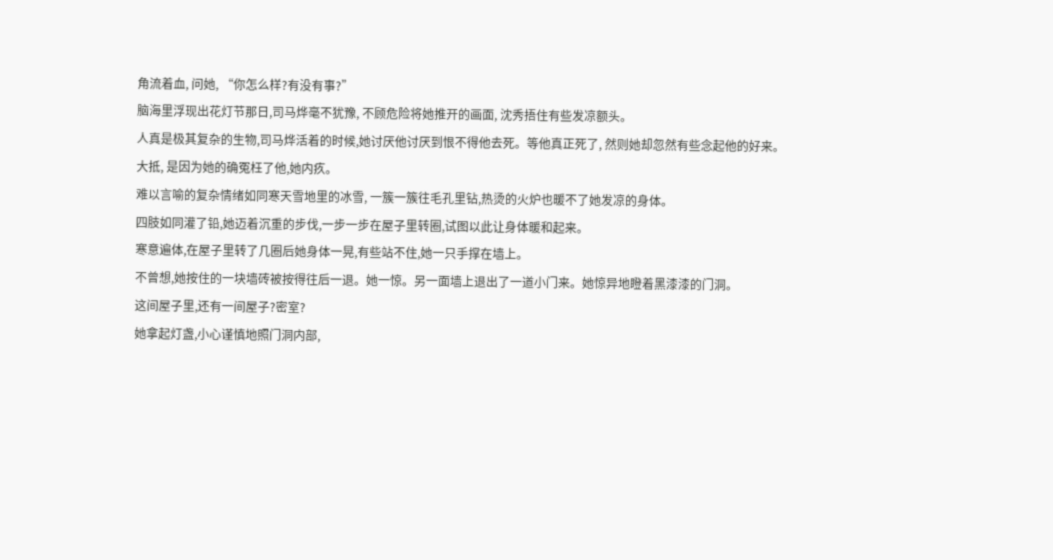角流着血, 问她, “你怎么样?有没有事?”
脑海里浮现出花灯节那日,司马烨毫不犹豫, 不顾危险将她推开的画面, 沈秀捂住有些发凉额头。
人真是极其复杂的生物,司马烨活着的时候,她讨厌他讨厌到恨不得他去死。等他真正死了, 然则她却忽然有些念起他的好来。
大抵, 是因为她的确冤枉了他,她内疚。
难以言喻的复杂情绪如同寒天雪地里的冰雪, 一簇一簇往毛孔里钻,热烫的火炉也暖不了她发凉的身体。
四肢如同灌了铅,她迈着沉重的步伐,一步一步在屋子里转圈,试图以此让身体暖和起来。
寒意遍体,在屋子里转了几圈后她身体一晃,有些站不住,她一只手撑在墙上。
不曾想,她按住的一块墙砖被按得往后一退。她一惊。另一面墙上退出了一道小门来。她惊异地瞪着黑漆漆的门洞。
这间屋子里,还有一间屋子?密室?
她拿起灯盏,小心谨慎地照门洞内部,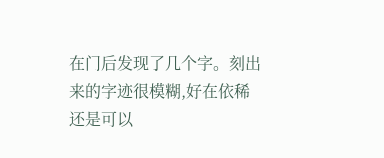在门后发现了几个字。刻出来的字迹很模糊,好在依稀还是可以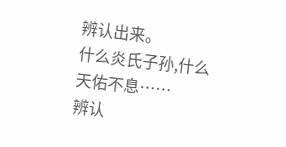辨认出来。
什么炎氏子孙,什么天佑不息……
辨认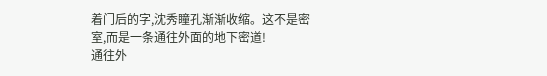着门后的字,沈秀瞳孔渐渐收缩。这不是密室,而是一条通往外面的地下密道!
通往外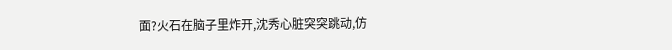面?火石在脑子里炸开,沈秀心脏突突跳动,仿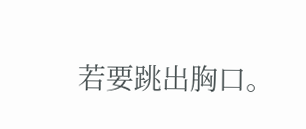若要跳出胸口。